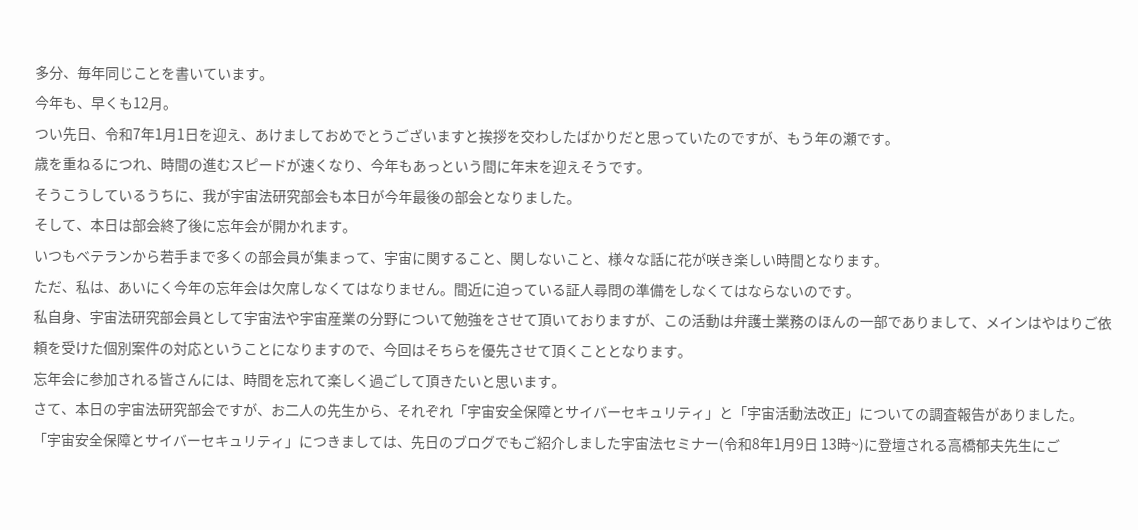多分、毎年同じことを書いています。
今年も、早くも12月。
つい先日、令和7年1月1日を迎え、あけましておめでとうございますと挨拶を交わしたばかりだと思っていたのですが、もう年の瀬です。
歳を重ねるにつれ、時間の進むスピードが速くなり、今年もあっという間に年末を迎えそうです。
そうこうしているうちに、我が宇宙法研究部会も本日が今年最後の部会となりました。
そして、本日は部会終了後に忘年会が開かれます。
いつもベテランから若手まで多くの部会員が集まって、宇宙に関すること、関しないこと、様々な話に花が咲き楽しい時間となります。
ただ、私は、あいにく今年の忘年会は欠席しなくてはなりません。間近に迫っている証人尋問の準備をしなくてはならないのです。
私自身、宇宙法研究部会員として宇宙法や宇宙産業の分野について勉強をさせて頂いておりますが、この活動は弁護士業務のほんの一部でありまして、メインはやはりご依頼を受けた個別案件の対応ということになりますので、今回はそちらを優先させて頂くこととなります。
忘年会に参加される皆さんには、時間を忘れて楽しく過ごして頂きたいと思います。
さて、本日の宇宙法研究部会ですが、お二人の先生から、それぞれ「宇宙安全保障とサイバーセキュリティ」と「宇宙活動法改正」についての調査報告がありました。
「宇宙安全保障とサイバーセキュリティ」につきましては、先日のブログでもご紹介しました宇宙法セミナー(令和8年1月9日 13時~)に登壇される高橋郁夫先生にご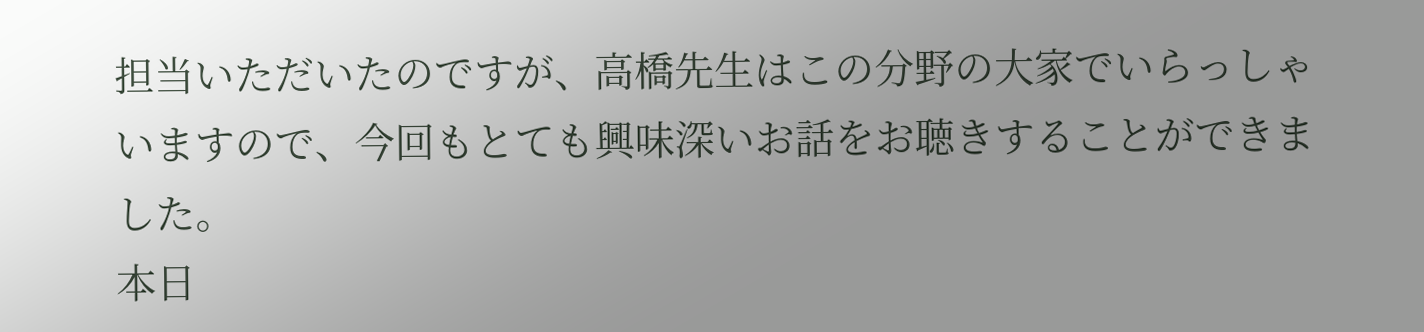担当いただいたのですが、高橋先生はこの分野の大家でいらっしゃいますので、今回もとても興味深いお話をお聴きすることができました。
本日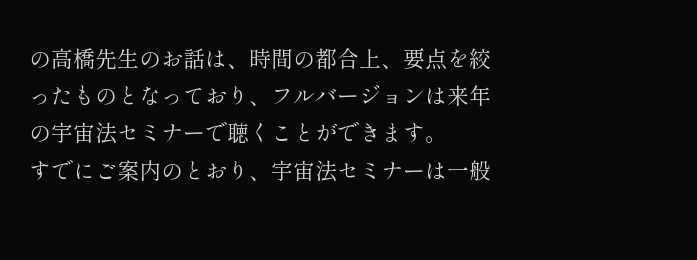の高橋先生のお話は、時間の都合上、要点を絞ったものとなっており、フルバージョンは来年の宇宙法セミナーで聴くことができます。
すでにご案内のとおり、宇宙法セミナーは一般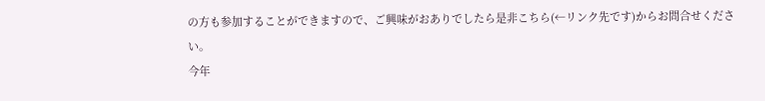の方も参加することができますので、ご興味がおありでしたら是非こちら(←リンク先です)からお問合せください。
今年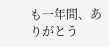も一年間、ありがとう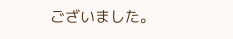ございました。